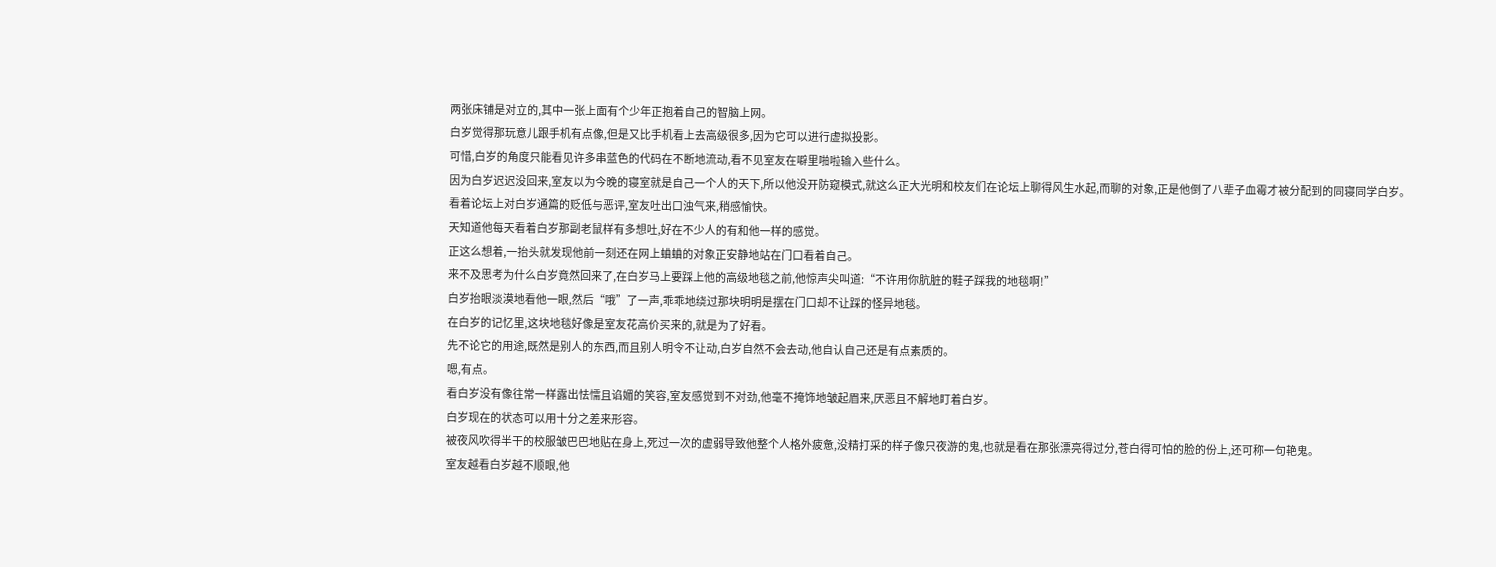两张床铺是对立的,其中一张上面有个少年正抱着自己的智脑上网。
白岁觉得那玩意儿跟手机有点像,但是又比手机看上去高级很多,因为它可以进行虚拟投影。
可惜,白岁的角度只能看见许多串蓝色的代码在不断地流动,看不见室友在噼里啪啦输入些什么。
因为白岁迟迟没回来,室友以为今晚的寝室就是自己一个人的天下,所以他没开防窥模式,就这么正大光明和校友们在论坛上聊得风生水起,而聊的对象,正是他倒了八辈子血霉才被分配到的同寝同学白岁。
看着论坛上对白岁通篇的贬低与恶评,室友吐出口浊气来,稍感愉快。
天知道他每天看着白岁那副老鼠样有多想吐,好在不少人的有和他一样的感觉。
正这么想着,一抬头就发现他前一刻还在网上蛐蛐的对象正安静地站在门口看着自己。
来不及思考为什么白岁竟然回来了,在白岁马上要踩上他的高级地毯之前,他惊声尖叫道:“不许用你肮脏的鞋子踩我的地毯啊!”
白岁抬眼淡漠地看他一眼,然后“哦”了一声,乖乖地绕过那块明明是摆在门口却不让踩的怪异地毯。
在白岁的记忆里,这块地毯好像是室友花高价买来的,就是为了好看。
先不论它的用途,既然是别人的东西,而且别人明令不让动,白岁自然不会去动,他自认自己还是有点素质的。
嗯,有点。
看白岁没有像往常一样露出怯懦且谄媚的笑容,室友感觉到不对劲,他毫不掩饰地皱起眉来,厌恶且不解地盯着白岁。
白岁现在的状态可以用十分之差来形容。
被夜风吹得半干的校服皱巴巴地贴在身上,死过一次的虚弱导致他整个人格外疲惫,没精打采的样子像只夜游的鬼,也就是看在那张漂亮得过分,苍白得可怕的脸的份上,还可称一句艳鬼。
室友越看白岁越不顺眼,他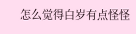怎么觉得白岁有点怪怪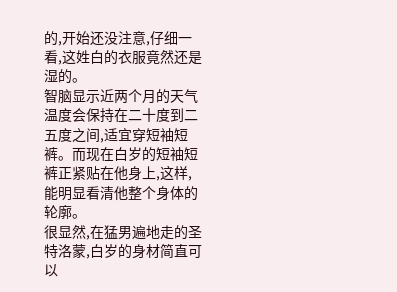的,开始还没注意,仔细一看,这姓白的衣服竟然还是湿的。
智脑显示近两个月的天气温度会保持在二十度到二五度之间,适宜穿短袖短裤。而现在白岁的短袖短裤正紧贴在他身上,这样,能明显看清他整个身体的轮廓。
很显然,在猛男遍地走的圣特洛蒙,白岁的身材简直可以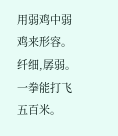用弱鸡中弱鸡来形容。
纤细,孱弱。
一拳能打飞五百米。